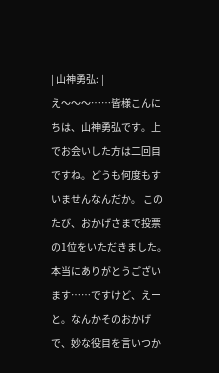| 山神勇弘: |
え〜〜〜……皆様こんにちは、山神勇弘です。上でお会いした方は二回目ですね。どうも何度もすいませんなんだか。 このたび、おかげさまで投票の1位をいただきました。本当にありがとうございます……ですけど、えーと。なんかそのおかげで、妙な役目を言いつか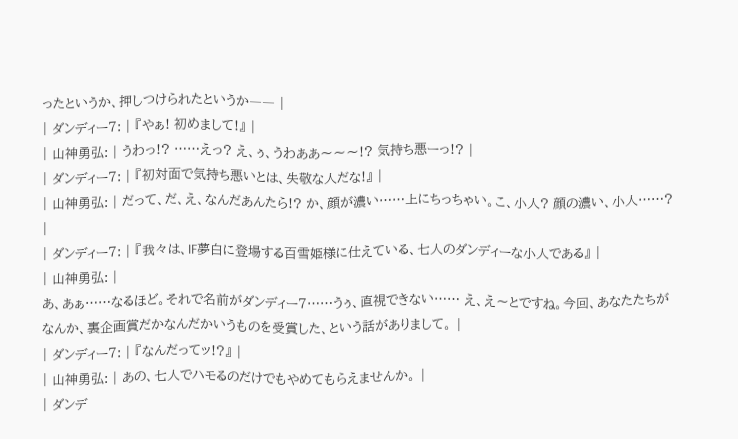ったというか、押しつけられたというか―― |
| ダンディー7: | 『やぁ! 初めまして!』 |
| 山神勇弘: | うわっ!? ……えっ? え、ぅ、うわああ〜〜〜!? 気持ち悪ーっ!? |
| ダンディー7: | 『初対面で気持ち悪いとは、失敬な人だな!』 |
| 山神勇弘: | だって、だ、え、なんだあんたら!? か、顔が濃い……上にちっちゃい。こ、小人? 顔の濃い、小人……? |
| ダンディー7: | 『我々は、IF夢白に登場する百雪姫様に仕えている、七人のダンディーな小人である』 |
| 山神勇弘: |
あ、あぁ……なるほど。それで名前がダンディー7……うぅ、直視できない…… え、え〜とですね。今回、あなたたちがなんか、裏企画賞だかなんだかいうものを受賞した、という話がありまして。 |
| ダンディー7: | 『なんだってッ!?』 |
| 山神勇弘: | あの、七人でハモるのだけでもやめてもらえませんか。 |
| ダンデ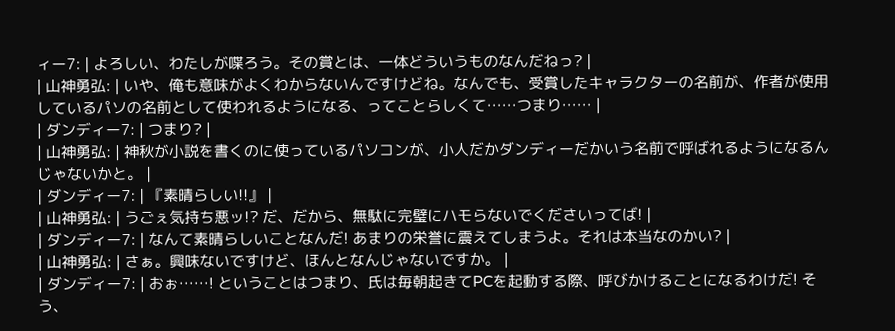ィー7: | よろしい、わたしが喋ろう。その賞とは、一体どういうものなんだねっ? |
| 山神勇弘: | いや、俺も意味がよくわからないんですけどね。なんでも、受賞したキャラクターの名前が、作者が使用しているパソの名前として使われるようになる、ってことらしくて……つまり…… |
| ダンディー7: | つまり? |
| 山神勇弘: | 神秋が小説を書くのに使っているパソコンが、小人だかダンディーだかいう名前で呼ばれるようになるんじゃないかと。 |
| ダンディー7: | 『素晴らしい!!』 |
| 山神勇弘: | うごぇ気持ち悪ッ!? だ、だから、無駄に完璧にハモらないでくださいってば! |
| ダンディー7: | なんて素晴らしいことなんだ! あまりの栄誉に震えてしまうよ。それは本当なのかい? |
| 山神勇弘: | さぁ。興味ないですけど、ほんとなんじゃないですか。 |
| ダンディー7: | おぉ……! ということはつまり、氏は毎朝起きてPCを起動する際、呼びかけることになるわけだ! そう、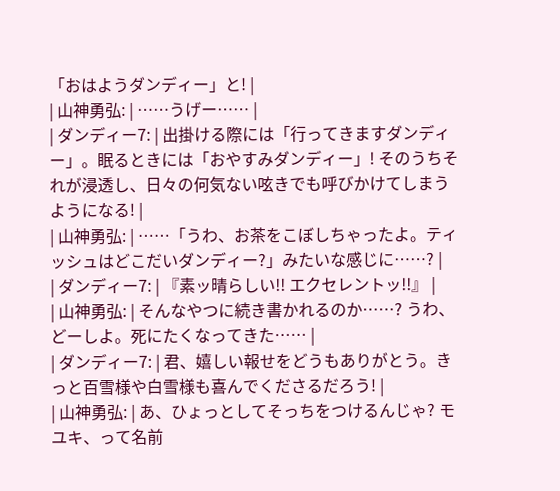「おはようダンディー」と! |
| 山神勇弘: | ……うげー…… |
| ダンディー7: | 出掛ける際には「行ってきますダンディー」。眠るときには「おやすみダンディー」! そのうちそれが浸透し、日々の何気ない呟きでも呼びかけてしまうようになる! |
| 山神勇弘: | ……「うわ、お茶をこぼしちゃったよ。ティッシュはどこだいダンディー?」みたいな感じに……? |
| ダンディー7: | 『素ッ晴らしい!! エクセレントッ!!』 |
| 山神勇弘: | そんなやつに続き書かれるのか……? うわ、どーしよ。死にたくなってきた…… |
| ダンディー7: | 君、嬉しい報せをどうもありがとう。きっと百雪様や白雪様も喜んでくださるだろう! |
| 山神勇弘: | あ、ひょっとしてそっちをつけるんじゃ? モユキ、って名前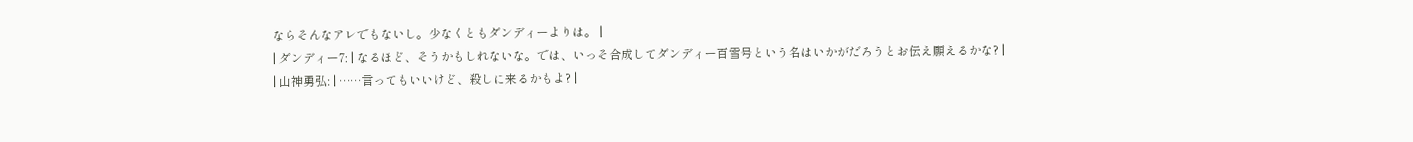ならそんなアレでもないし。少なくともダンディーよりは。 |
| ダンディー7: | なるほど、そうかもしれないな。では、いっそ合成してダンディー百雪号という名はいかがだろうとお伝え願えるかな? |
| 山神勇弘: | ……言ってもいいけど、殺しに来るかもよ? |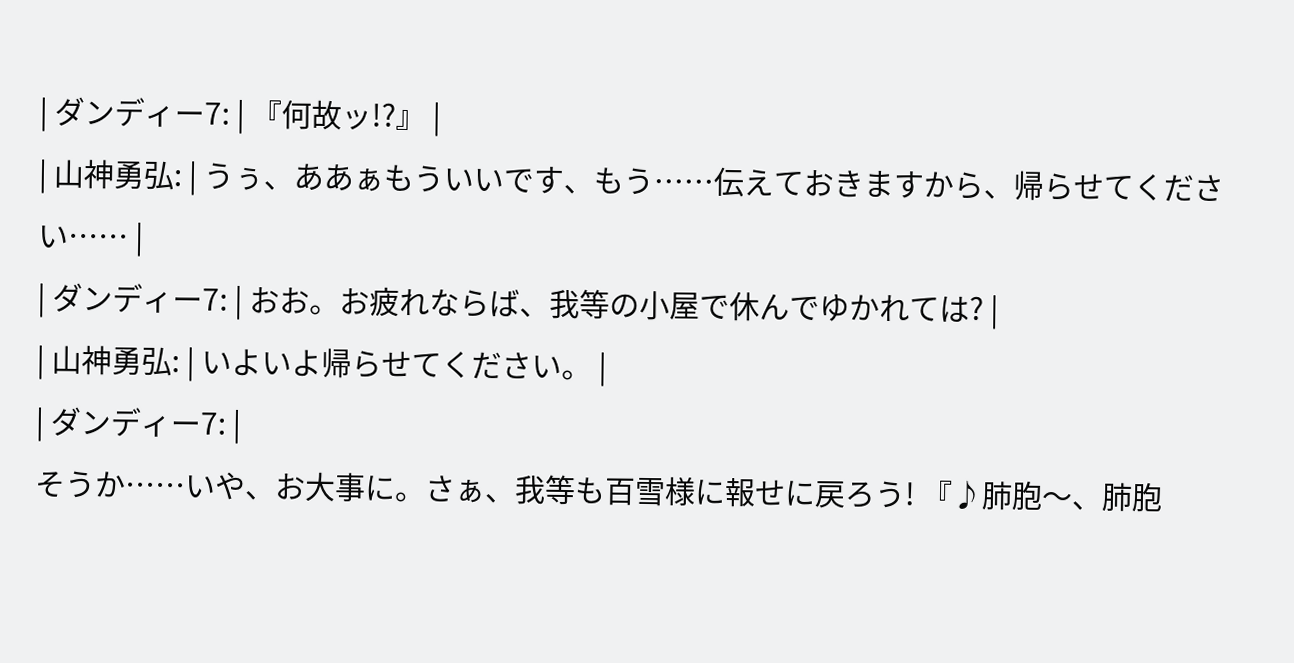| ダンディー7: | 『何故ッ!?』 |
| 山神勇弘: | うぅ、ああぁもういいです、もう……伝えておきますから、帰らせてください…… |
| ダンディー7: | おお。お疲れならば、我等の小屋で休んでゆかれては? |
| 山神勇弘: | いよいよ帰らせてください。 |
| ダンディー7: |
そうか……いや、お大事に。さぁ、我等も百雪様に報せに戻ろう! 『♪肺胞〜、肺胞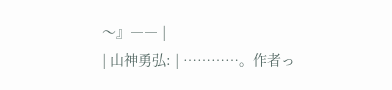〜』―― |
| 山神勇弘: | …………。作者っ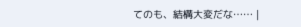てのも、結構大変だな…… |